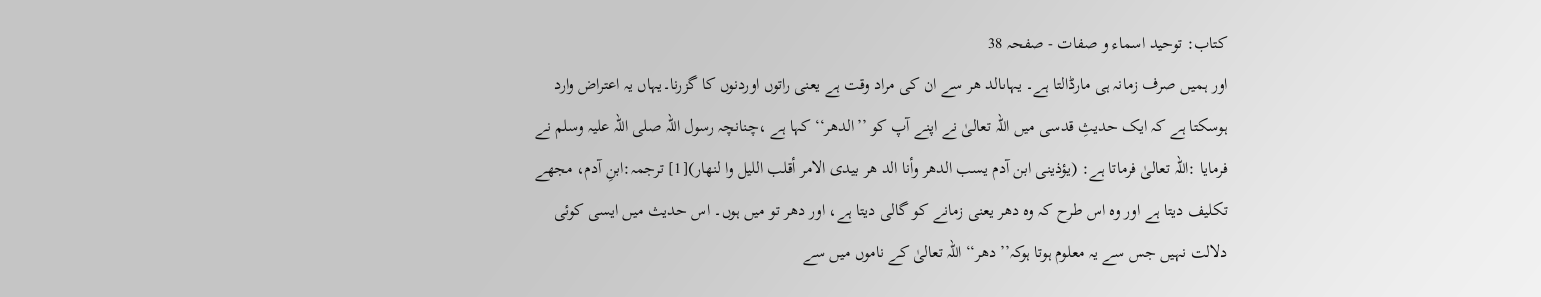کتاب: توحید اسماء و صفات - صفحہ 38
اور ہمیں صرف زمانہ ہی مارڈالتا ہے۔ یہاںالد ھر سے ان کی مراد وقت ہے یعنی راتوں اوردنوں کا گزرنا۔یہاں یہ اعتراض وارد ہوسکتا ہے کہ ایک حدیثِ قدسی میں اللہ تعالیٰ نے اپنے آپ کو ’’الدھر‘‘کہا ہے ،چنانچہ رسول اللہ صلی اللہ علیہ وسلم نے فرمایا :اللہ تعالیٰ فرماتا ہے: (یؤذینی ابن آدم یسب الدھر وأنا الد ھر بیدی الامر أقلب اللیل وا لنھار)[1] ترجمہ:ابنِ آدم، مجھے تکلیف دیتا ہے اور وہ اس طرح کہ وہ دھر یعنی زمانے کو گالی دیتا ہے، اور دھر تو میں ہوں۔ اس حدیث میں ایسی کوئی دلالت نہیں جس سے یہ معلوم ہوتا ہوکہ’’ دھر‘‘ اللہ تعالیٰ کے ناموں میں سے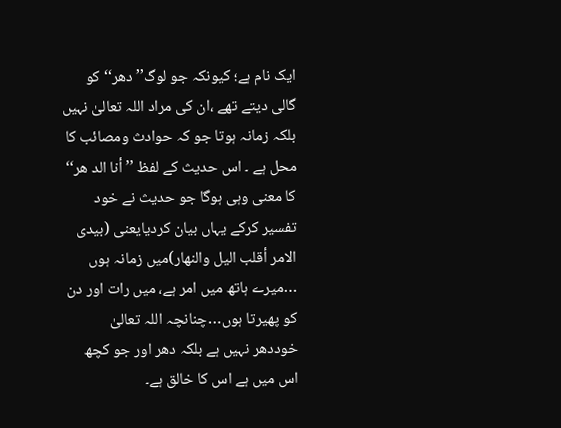ایک نام ہے؛ کیونکہ جو لوگ’’ دھر‘‘ کو گالی دیتے تھے ،ان کی مراد اللہ تعالیٰ نہیں بلکہ زمانہ ہوتا جو کہ حوادث ومصائب کا محل ہے ۔ اس حدیث کے لفظ ’’أنا الد ھر‘‘ کا معنی وہی ہوگا جو حدیث نے خود تفسیر کرکے یہاں بیان کردیایعنی (بیدی الامر أقلب الیل والنھار)میں زمانہ ہوں …میرے ہاتھ میں امر ہے، میں رات اور دن کو پھیرتا ہوں…چنانچہ اللہ تعالیٰ خوددھر نہیں ہے بلکہ دھر اور جو کچھ اس میں ہے اس کا خالق ہے۔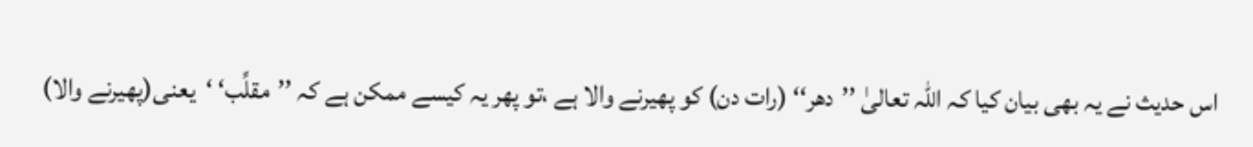اس حدیث نے یہ بھی بیان کیا کہ اللہ تعالیٰ ’’دھر‘‘ (رات دن) کو پھیرنے والا ہے ،تو پھر یہ کیسے ممکن ہے کہ ’’مقلِّب‘ ‘یعنی(پھیرنے والا)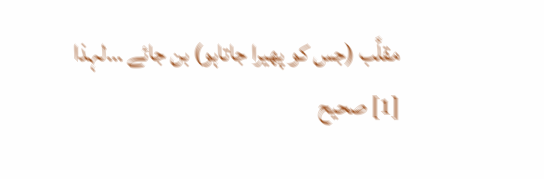مقلَّب (جس کو پھیرا جاتاہو) بن جائے …لہذا
[1] صحیح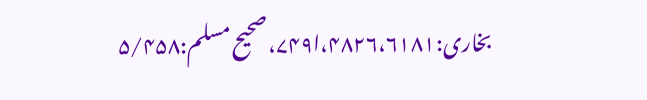بخاری:۴۸۲۶،۶۱۸۱،ا۷۴۹،صحیح مسلم:۵/۴۵۸